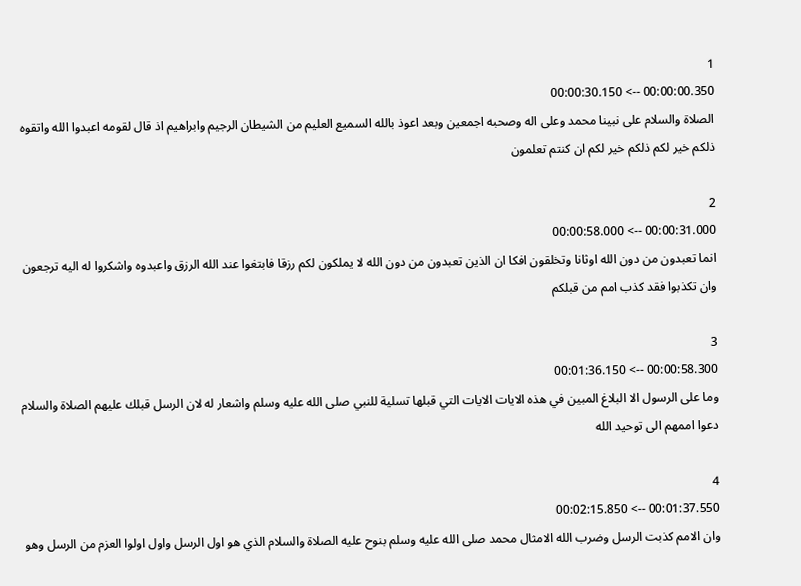1
00:00:00.350 --> 00:00:30.150
الصلاة والسلام على نبينا محمد وعلى اله وصحبه اجمعين وبعد اعوذ بالله السميع العليم من الشيطان الرجيم وابراهيم اذ قال لقومه اعبدوا الله واتقوه ذلكم خير لكم ذلكم خير لكم ان كنتم تعلمون

2
00:00:31.000 --> 00:00:58.000
انما تعبدون من دون الله اوثانا وتخلقون افكا ان الذين تعبدون من دون الله لا يملكون لكم رزقا فابتغوا عند الله الرزق واعبدوه واشكروا له اليه ترجعون وان تكذبوا فقد كذب امم من قبلكم

3
00:00:58.300 --> 00:01:36.150
وما على الرسول الا البلاغ المبين في هذه الايات الايات التي قبلها تسلية للنبي صلى الله عليه وسلم واشعار له لان الرسل قبلك عليهم الصلاة والسلام دعوا اممهم الى توحيد الله

4
00:01:37.550 --> 00:02:15.850
وان الامم كذبت الرسل وضرب الله الامثال محمد صلى الله عليه وسلم بنوح عليه الصلاة والسلام الذي هو اول الرسل واول اولوا العزم من الرسل وهو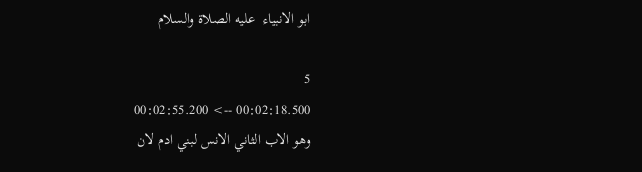ابو الانبياء  عليه الصلاة والسلام

5
00:02:18.500 --> 00:02:55.200
وهو الاب الثاني الانس لبني ادم لان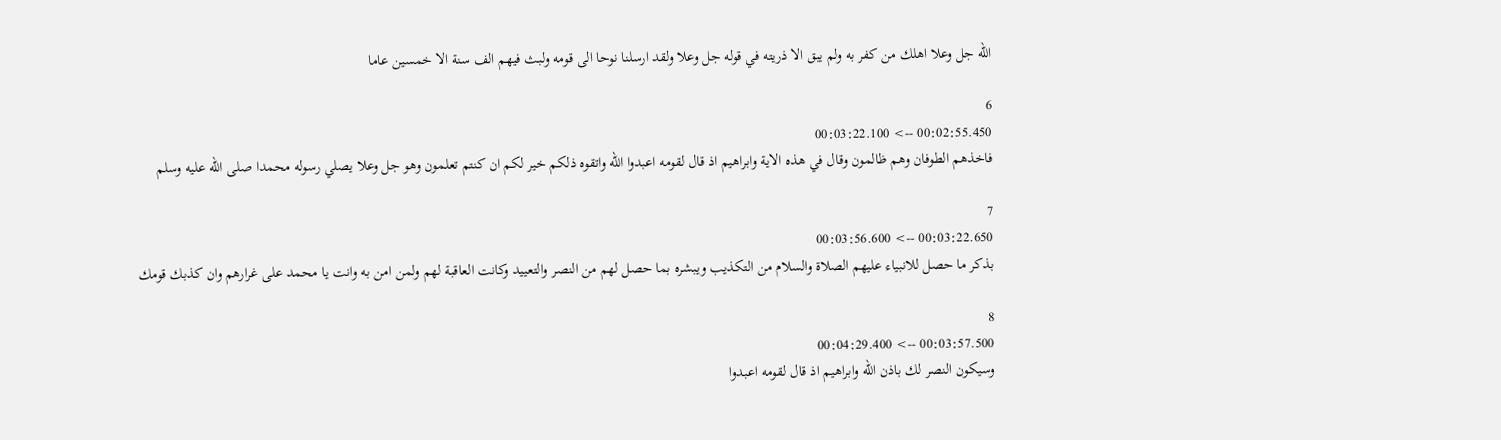الله جل وعلا اهلك من كفر به ولم يبق الا ذريته في قوله جل وعلا ولقد ارسلنا نوحا الى قومه ولبث فيهم الف سنة الا خمسين عاما

6
00:02:55.450 --> 00:03:22.100
فاخذهم الطوفان وهم ظالمون وقال في هذه الاية وابراهيم اذ قال لقومه اعبدوا الله واتقوه ذلكم خير لكم ان كنتم تعلمون وهو جل وعلا يصلي رسوله محمدا صلى الله عليه وسلم

7
00:03:22.650 --> 00:03:56.600
بذكر ما حصل للانبياء عليهم الصلاة والسلام من التكذيب ويبشره بما حصل لهم من النصر والتعييد وكانت العاقبة لهم ولمن امن به وانت يا محمد على غرارهم وان كذبك قومك

8
00:03:57.500 --> 00:04:29.400
وسيكون النصر لك باذن الله وابراهيم اذ قال لقومه اعبدوا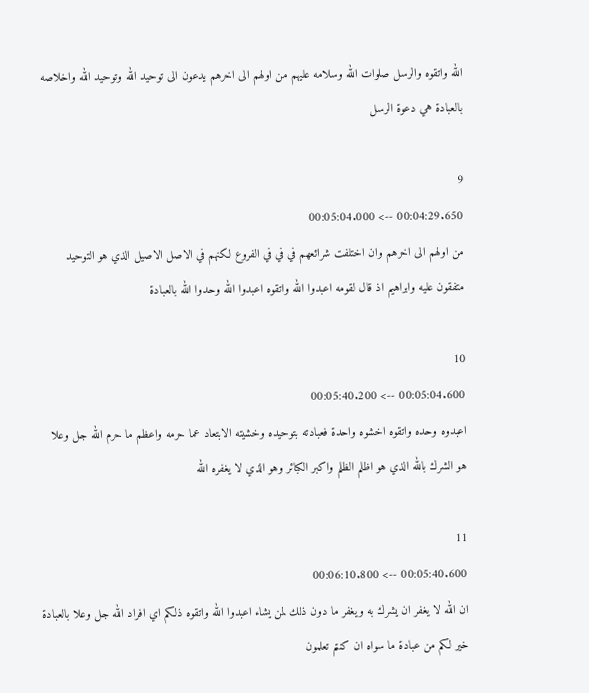الله واتقوه والرسل صلوات الله وسلامه عليهم من اولهم الى اخرهم يدعون الى توحيد الله وتوحيد الله واخلاصه بالعبادة هي دعوة الرسل

9
00:04:29.650 --> 00:05:04.000
من اولهم الى اخرهم وان اختلفت شرائعهم في في في الفروع لكنهم في الاصل الاصيل الذي هو التوحيد متفقون عليه وابراهيم اذ قال لقومه اعبدوا الله واتقوه اعبدوا الله وحدوا الله بالعبادة

10
00:05:04.600 --> 00:05:40.200
اعبدوه وحده واتقوه اخشوه واحدة فعبادته بتوحيده وخشيته الابتعاد عما حرمه واعظم ما حرم الله جل وعلا هو الشرك بالله الذي هو اظلم الظلم واكبر الكبائر وهو الذي لا يغفره الله

11
00:05:40.600 --> 00:06:10.800
ان الله لا يغفر ان يشرك به ويغفر ما دون ذلك لمن يشاء اعبدوا الله واتقوه ذلكم اي افراد الله جل وعلا بالعبادة خير لكم من عبادة ما سواه ان كنتم تعلمون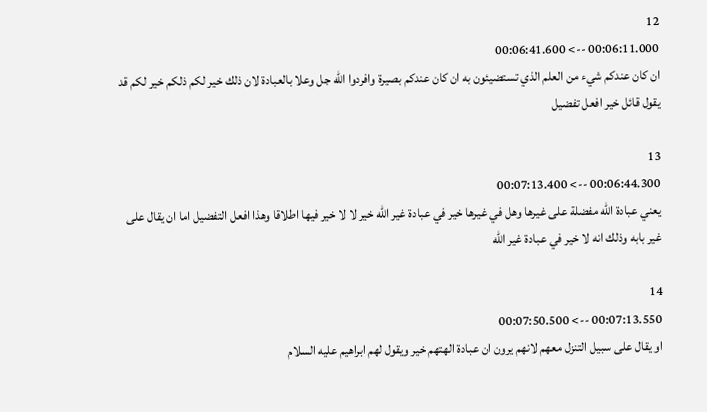12
00:06:11.000 --> 00:06:41.600
ان كان عندكم شيء من العلم الذي تستضيئون به ان كان عندكم بصيرة وافردوا الله جل وعلا بالعبادة لان ذلك خير لكم ذلكم خير لكم قد يقول قائل خير افعل تفضيل

13
00:06:44.300 --> 00:07:13.400
يعني عبادة الله مفضلة على غيرها وهل في غيرها خير في عبادة غير الله خير لا لا خير فيها اطلاقا وهذا افعل التفضيل اما ان يقال على غير بابه وذلك انه لا خير في عبادة غير الله

14
00:07:13.550 --> 00:07:50.500
او يقال على سبيل التنزل معهم لانهم يرون ان عبادة الهتهم خير ويقول لهم ابراهيم عليه السلام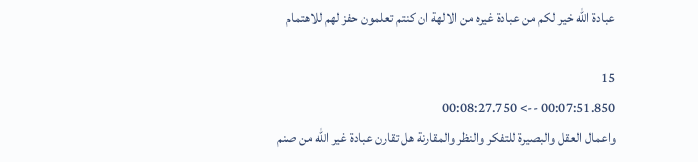عبادة الله خير لكم من عبادة غيره من الالهة ان كنتم تعلمون حفز لهم للاهتمام

15
00:07:51.850 --> 00:08:27.750
واعمال العقل والبصيرة للتفكر والنظر والمقارنة هل تقارن عبادة غير الله من صنم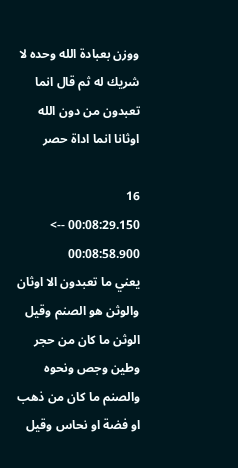ووزن بعبادة الله وحده لا شريك له ثم قال انما تعبدون من دون الله اوثانا انما اداة حصر

16
00:08:29.150 --> 00:08:58.900
يعني ما تعبدون الا اوثان والوثن هو الصنم وقيل الوثن ما كان من حجر وطين وجص ونحوه والصنم ما كان من ذهب او فضة او نحاس وقيل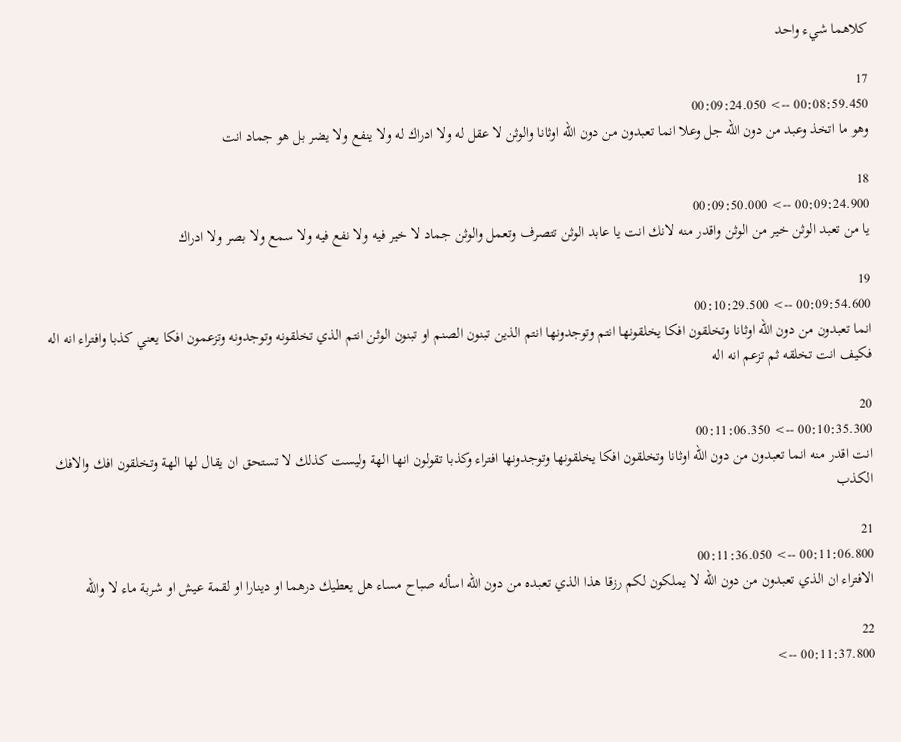كلاهما شيء واحد

17
00:08:59.450 --> 00:09:24.050
وهو ما اتخذ وعبد من دون الله جل وعلا انما تعبدون من دون الله اوثانا والوثن لا عقل له ولا ادراك له ولا ينفع ولا يضر بل هو جماد انت

18
00:09:24.900 --> 00:09:50.000
يا من تعبد الوثن خير من الوثن واقدر منه لانك انت يا عابد الوثن تتصرف وتعمل والوثن جماد لا خير فيه ولا نفع فيه ولا سمع ولا بصر ولا ادراك

19
00:09:54.600 --> 00:10:29.500
انما تعبدون من دون الله اوثانا وتخلقون افكا يخلقونها انتم وتوجدونها انتم الذين تبنون الصنم او تبنون الوثن انتم الذي تخلقونه وتوجدونه وتزعمون افكا يعني كذبا وافتراء انه اله فكيف انت تخلقه ثم تزعم انه اله

20
00:10:35.300 --> 00:11:06.350
انت اقدر منه انما تعبدون من دون الله اوثانا وتخلقون افكا يخلقونها وتوجدونها افتراء وكذبا تقولون انها الهة وليست كذلك لا تستحق ان يقال لها الهة وتخلقون افك والافك الكذب

21
00:11:06.800 --> 00:11:36.050
الافتراء ان الذي تعبدون من دون الله لا يملكون لكم رزقا هذا الذي تعبده من دون الله اسأله صباح مساء هل يعطيك درهما او دينارا او لقمة عيش او شربة ماء لا والله

22
00:11:37.800 -->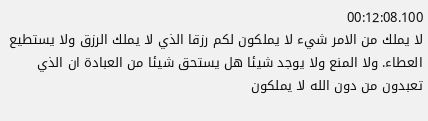00:12:08.100
لا يملك من الامر شيء لا يملكون لكم رزقا الذي لا يملك الرزق ولا يستطيع العطاء. ولا المنع ولا يوجد شيئا هل يستحق شيئا من العبادة ان الذي تعبدون من دون الله لا يملكون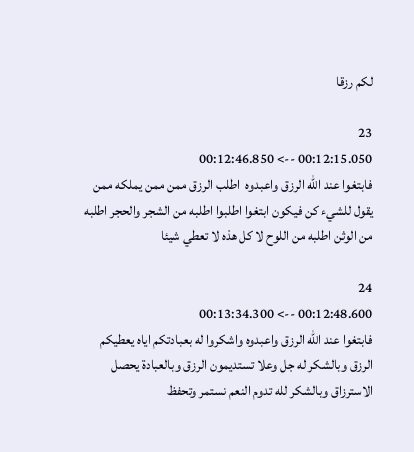لكم رزقا

23
00:12:15.050 --> 00:12:46.850
فابتغوا عند الله الرزق واعبدوه  اطلب الرزق ممن ممن يملكه ممن يقول للشيء كن فيكون ابتغوا اطلبوا اطلبه من الشجر والحجر اطلبه من الوثن اطلبه من اللوح لا كل هذه لا تعطي شيئا

24
00:12:48.600 --> 00:13:34.300
فابتغوا عند الله الرزق واعبدوه واشكروا له بعبادتكم اياه يعطيكم الرزق وبالشكر له جل وعلا تستديمون الرزق وبالعبادة يحصل الاسترزاق وبالشكر لله تدوم النعم نستمر وتحفظ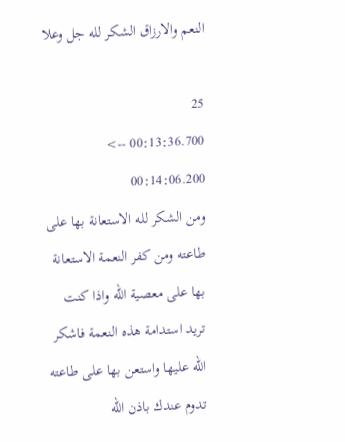النعم والارزاق الشكر لله جل وعلا

25
00:13:36.700 --> 00:14:06.200
ومن الشكر لله الاستعانة بها على طاعته ومن كفر النعمة الاستعانة بها على معصية الله واذا كنت تريد استدامة هذه النعمة فاشكر الله عليها واستعن بها على طاعته تدوم عندك باذن الله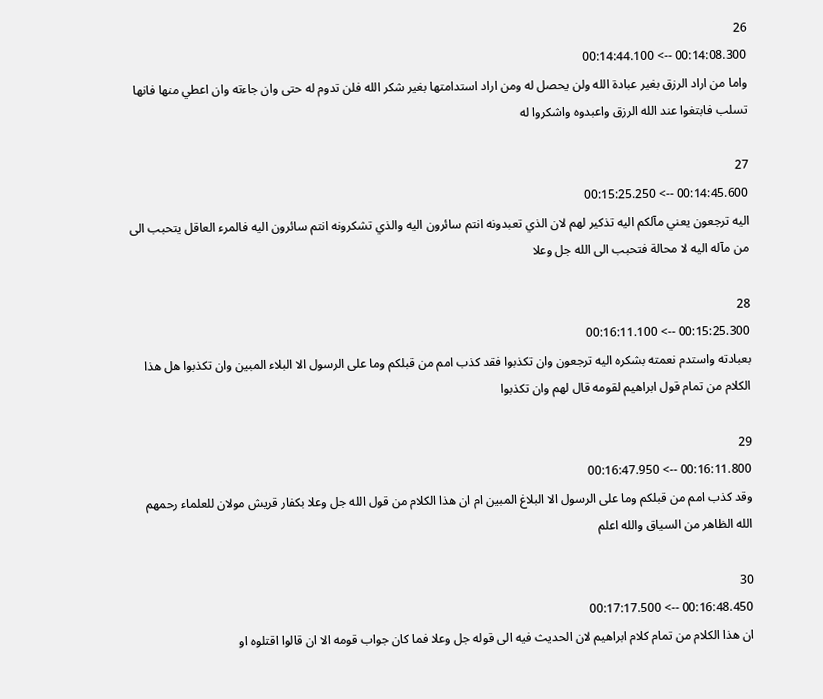26
00:14:08.300 --> 00:14:44.100
واما من اراد الرزق بغير عبادة الله ولن يحصل له ومن اراد استدامتها بغير شكر الله فلن تدوم له حتى وان جاءته وان اعطي منها فانها تسلب فابتغوا عند الله الرزق واعبدوه واشكروا له

27
00:14:45.600 --> 00:15:25.250
اليه ترجعون يعني مآلكم اليه تذكير لهم لان الذي تعبدونه انتم سائرون اليه والذي تشكرونه انتم سائرون اليه فالمرء العاقل يتحبب الى من مآله اليه لا محالة فتحبب الى الله جل وعلا

28
00:15:25.300 --> 00:16:11.100
بعبادته واستدم نعمته بشكره اليه ترجعون وان تكذبوا فقد كذب امم من قبلكم وما على الرسول الا البلاء المبين وان تكذبوا هل هذا الكلام من تمام قول ابراهيم لقومه قال لهم وان تكذبوا

29
00:16:11.800 --> 00:16:47.950
وقد كذب امم من قبلكم وما على الرسول الا البلاغ المبين ام ان هذا الكلام من قول الله جل وعلا بكفار قريش مولان للعلماء رحمهم الله الظاهر من السياق والله اعلم

30
00:16:48.450 --> 00:17:17.500
ان هذا الكلام من تمام كلام ابراهيم لان الحديث فيه الى قوله جل وعلا فما كان جواب قومه الا ان قالوا اقتلوه او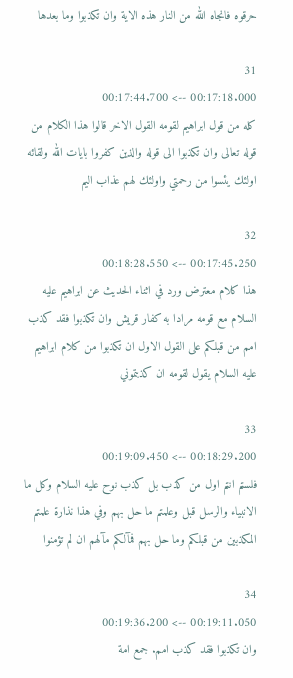حرقوه فانجاه الله من النار هذه الاية وان تكذبوا وما بعدها

31
00:17:18.000 --> 00:17:44.700
كله من قول ابراهيم لقومه القول الاخر قالوا هذا الكلام من قوله تعالى وان تكذبوا الى قوله والذين كفروا بايات الله ولقائه اولئك يئسوا من رحمتي واولئك لهم عذاب اليم

32
00:17:45.250 --> 00:18:28.550
هذا كلام معترض ورد في اثناء الحديث عن ابراهيم عليه السلام مع قومه مرادا به كفار قريش وان تكذبوا فقد كذب امم من قبلكم على القول الاول ان تكذبوا من كلام ابراهيم عليه السلام يقول لقومه ان كذبتموني

33
00:18:29.200 --> 00:19:09.450
فلستم انتم اول من كذب بل كذب نوح عليه السلام وكل ما الانبياء والرسل قبل وعلمتم ما حل بهم وفي هذا نذارة علمتم المكذبين من قبلكم وما حل بهم فمآلكم مآلهم ان لم تؤمنوا

34
00:19:11.050 --> 00:19:36.200
وان تكذبوا فقد كذب امم. جمع امة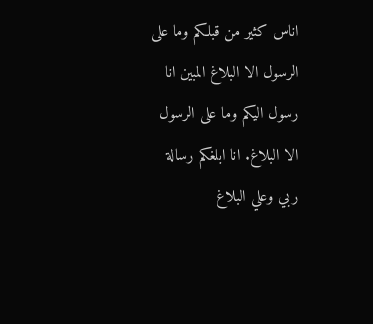اناس كثير من قبلكم وما على الرسول الا البلاغ المبين انا رسول اليكم وما على الرسول الا البلاغ. انا ابلغكم رسالة ربي وعلي البلاغ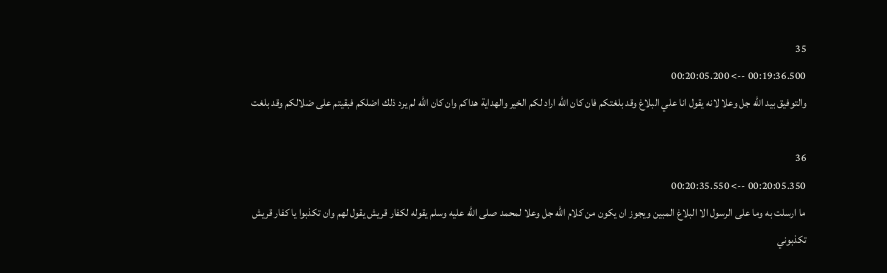35
00:19:36.500 --> 00:20:05.200
والتوفيق بيد الله جل وعلا لانه يقول انا علي البلاغ وقد بلغتكم فان كان الله اراد لكم الخير والهداية هداكم وان كان الله لم يرد ذلك اضلكم فبقيتم على ضلالكم وقد بلغت

36
00:20:05.350 --> 00:20:35.550
ما ارسلت به وما على الرسول الا البلاغ المبين ويجوز ان يكون من كلام الله جل وعلا لمحمد صلى الله عليه وسلم يقوله لكفار قريش يقول لهم وان تكذبوا يا كفار قريش تكذبوني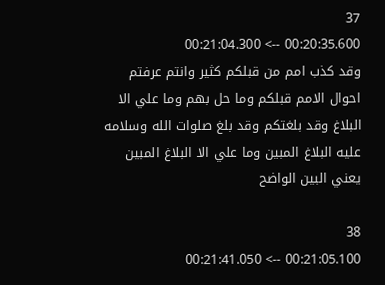37
00:20:35.600 --> 00:21:04.300
وقد كذب امم من قبلكم كثير وانتم عرفتم احوال الامم قبلكم وما حل بهم وما علي الا البلاغ وقد بلغتكم وقد بلغ صلوات الله وسلامه عليه البلاغ المبين وما علي الا البلاغ المبين يعني البين الواضح

38
00:21:05.100 --> 00:21:41.050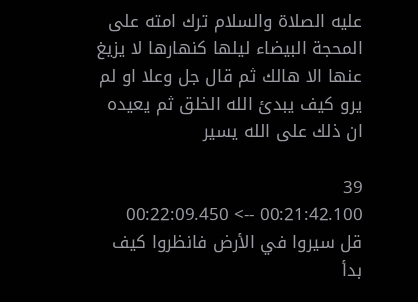عليه الصلاة والسلام ترك امته على المحجة البيضاء ليلها كنهارها لا يزيغ عنها الا هالك ثم قال جل وعلا او لم يرو كيف يبدئ الله الخلق ثم يعيده ان ذلك على الله يسير

39
00:21:42.100 --> 00:22:09.450
قل سيروا في الأرض فانظروا كيف بدأ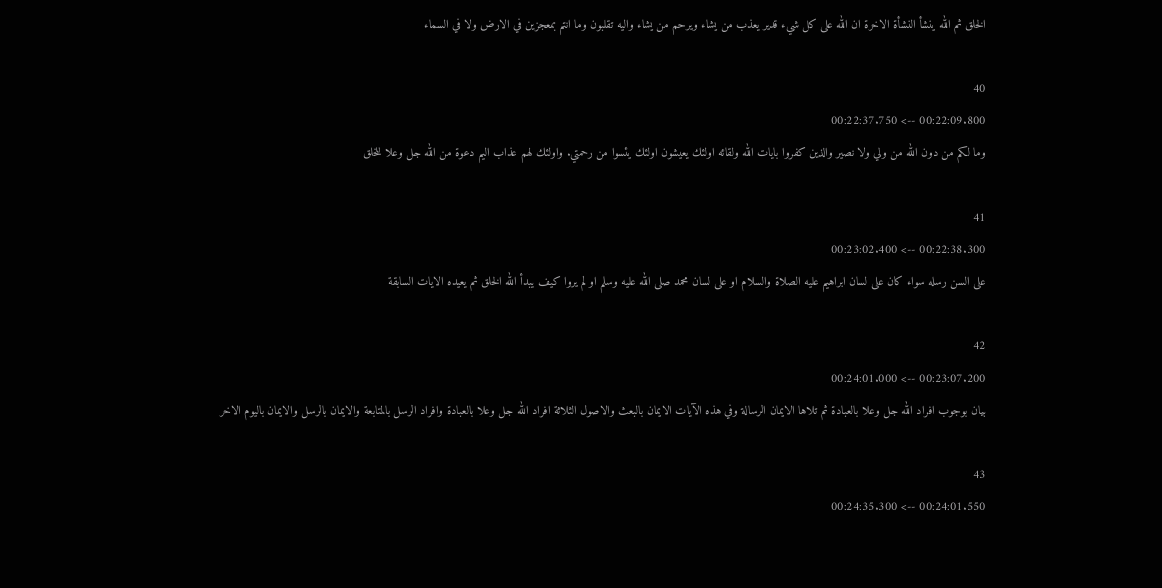الخلق ثم الله ينشأ النشأة الاخرة ان الله على كل شيء قدير يعذب من يشاء ويرحم من يشاء واليه تقلبون وما انتم بمعجزين في الارض ولا في السماء

40
00:22:09.800 --> 00:22:37.750
وما لكم من دون الله من ولي ولا نصير والذين كفروا بايات الله ولقائه اولئك يعيشون اولئك يئسوا من رحمتي. واولئك لهم عذاب اليم دعوة من الله جل وعلا للخلق

41
00:22:38.300 --> 00:23:02.400
على السن رسله سواء كان على لسان ابراهيم عليه الصلاة والسلام او على لسان محمد صلى الله عليه وسلم او لم يروا كيف يبدأ الله الخلق ثم يعيده الايات السابقة

42
00:23:07.200 --> 00:24:01.000
بيان بوجوب افراد الله جل وعلا بالعبادة ثم تلاها الايمان الرسالة وفي هذه الآيات الايمان بالبعث والاصول الثلاثة افراد الله جل وعلا بالعبادة وافراد الرسل بالمتابعة والايمان بالرسل والايمان باليوم الاخر

43
00:24:01.550 --> 00:24:35.300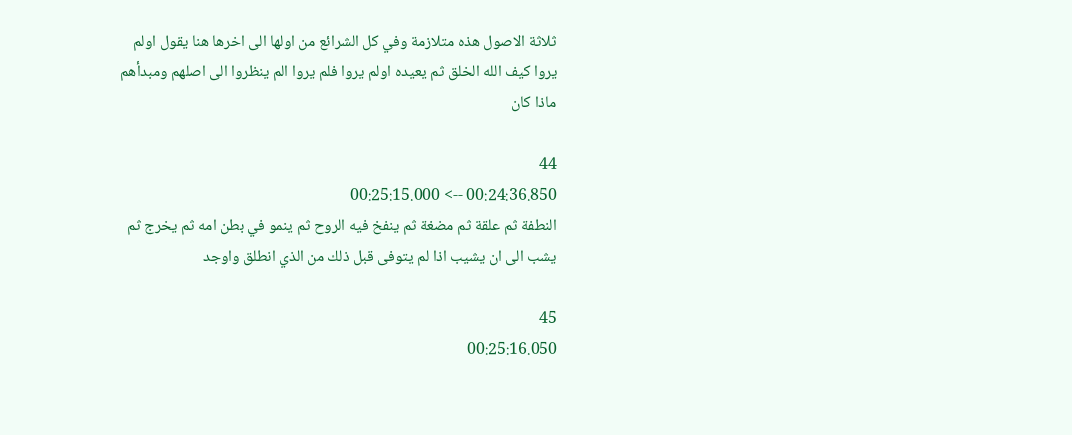ثلاثة الاصول هذه متلازمة وفي كل الشرائع من اولها الى اخرها هنا يقول اولم يروا كيف الله الخلق ثم يعيده اولم يروا فلم يروا الم ينظروا الى اصلهم ومبدأهم ماذا كان

44
00:24:36.850 --> 00:25:15.000
النطفة ثم علقة ثم مضغة ثم ينفخ فيه الروح ثم ينمو في بطن امه ثم يخرج ثم يشب الى ان يشيب اذا لم يتوفى قبل ذلك من الذي انطلق واوجد

45
00:25:16.050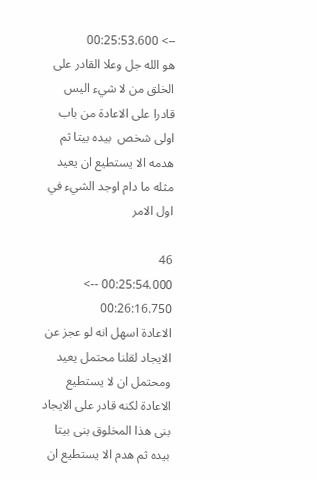--> 00:25:53.600
هو الله جل وعلا القادر على الخلق من لا شيء اليس قادرا على الاعادة من باب اولى شخص  بيده بيتا ثم هدمه الا يستطيع ان يعيد مثله ما دام اوجد الشيء في اول الامر

46
00:25:54.000 --> 00:26:16.750
الاعادة اسهل انه لو عجز عن الايجاد لقلنا محتمل يعيد ومحتمل ان لا يستطيع الاعادة لكنه قادر على الايجاد بنى هذا المخلوق بنى بيتا بيده ثم هدم الا يستطيع ان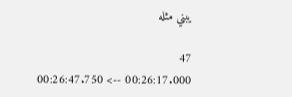يبني مثله

47
00:26:17.000 --> 00:26:47.750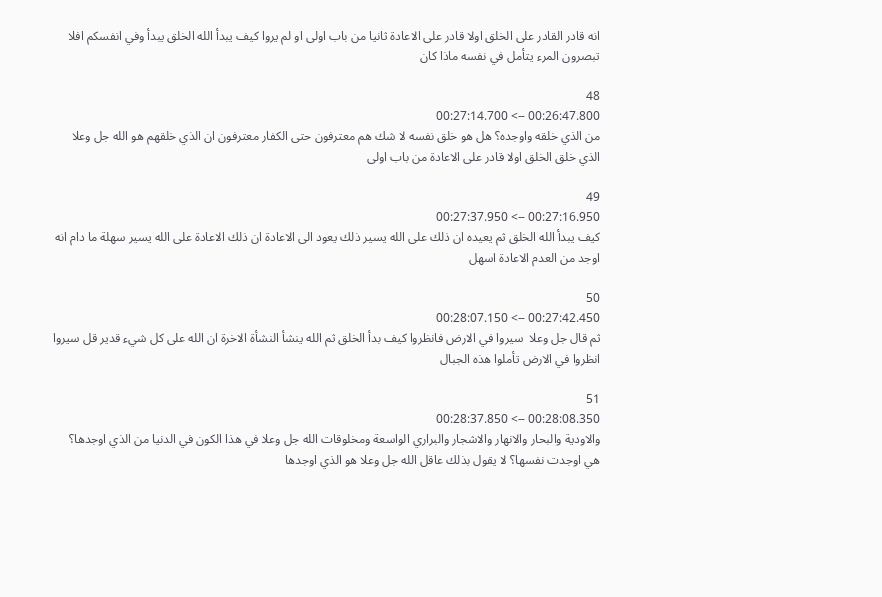انه قادر القادر على الخلق اولا قادر على الاعادة ثانيا من باب اولى او لم يروا كيف يبدأ الله الخلق يبدأ وفي انفسكم افلا تبصرون المرء يتأمل في نفسه ماذا كان

48
00:26:47.800 --> 00:27:14.700
من الذي خلقه واوجده؟ هل هو خلق نفسه لا شك هم معترفون حتى الكفار معترفون ان الذي خلقهم هو الله جل وعلا الذي خلق الخلق اولا قادر على الاعادة من باب اولى

49
00:27:16.950 --> 00:27:37.950
كيف يبدأ الله الخلق ثم يعيده ان ذلك على الله يسير ذلك يعود الى الاعادة ان ذلك الاعادة على الله يسير سهلة ما دام انه اوجد من العدم الاعادة اسهل

50
00:27:42.450 --> 00:28:07.150
ثم قال جل وعلا  سيروا في الارض فانظروا كيف بدأ الخلق ثم الله ينشأ النشأة الاخرة ان الله على كل شيء قدير قل سيروا انظروا في الارض تأملوا هذه الجبال

51
00:28:08.350 --> 00:28:37.850
والاودية والبحار والانهار والاشجار والبراري الواسعة ومخلوقات الله جل وعلا في هذا الكون في الدنيا من الذي اوجدها؟ هي اوجدت نفسها؟ لا يقول بذلك عاقل الله جل وعلا هو الذي اوجدها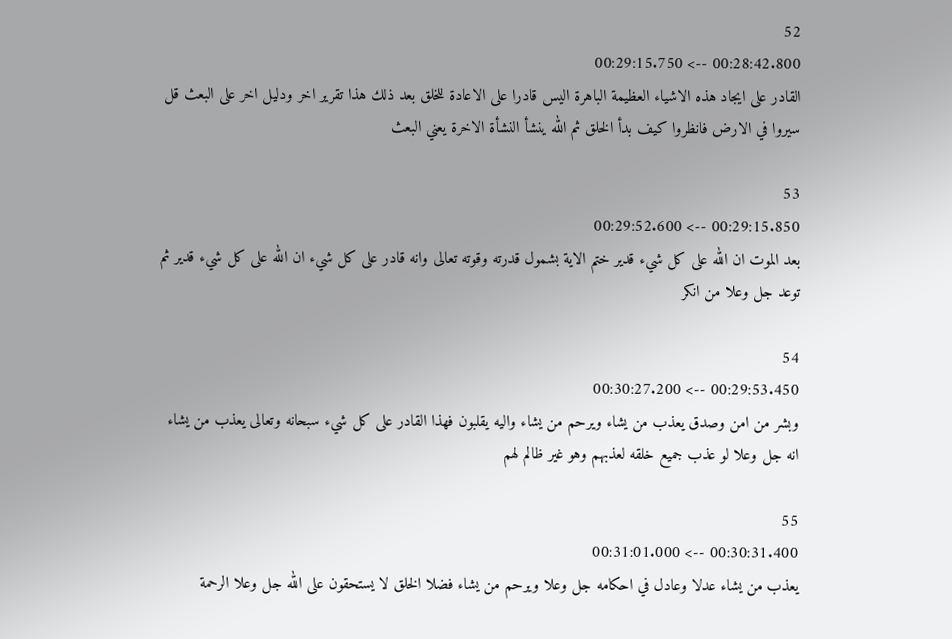52
00:28:42.800 --> 00:29:15.750
القادر على ايجاد هذه الاشياء العظيمة الباهرة اليس قادرا على الاعادة للخلق بعد ذلك هذا تقرير اخر ودليل اخر على البعث قل سيروا في الارض فانظروا كيف بدأ الخلق ثم الله ينشأ النشأة الاخرة يعني البعث

53
00:29:15.850 --> 00:29:52.600
بعد الموت ان الله على كل شيء قدير ختم الاية بشمول قدرته وقوته تعالى وانه قادر على كل شيء ان الله على كل شيء قدير ثم توعد جل وعلا من انكر

54
00:29:53.450 --> 00:30:27.200
وبشر من امن وصدق يعذب من يشاء ويرحم من يشاء واليه يقلبون فهذا القادر على كل شيء سبحانه وتعالى يعذب من يشاء انه جل وعلا لو عذب جميع خلقه لعذبهم وهو غير ظالم لهم

55
00:30:31.400 --> 00:31:01.000
يعذب من يشاء عدلا وعادل في احكامه جل وعلا ويرحم من يشاء فضلا الخلق لا يستحقون على الله جل وعلا الرحمة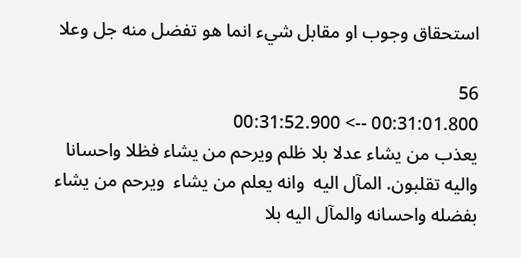استحقاق وجوب او مقابل شيء انما هو تفضل منه جل وعلا

56
00:31:01.800 --> 00:31:52.900
يعذب من يشاء عدلا بلا ظلم ويرحم من يشاء فظلا واحسانا واليه تقلبون. المآل اليه  وانه يعلم من يشاء  ويرحم من يشاء بفضله واحسانه والمآل اليه بلا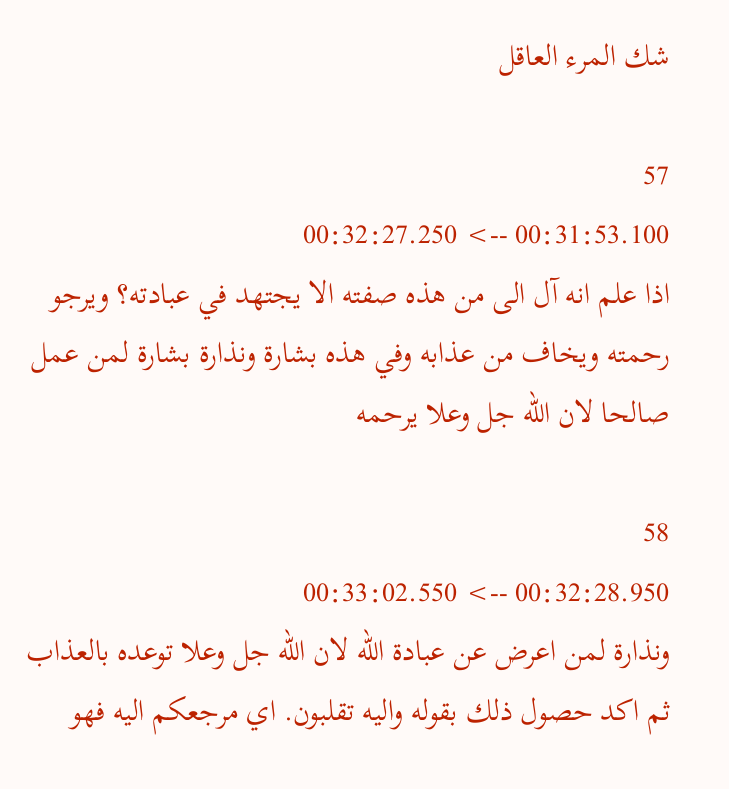شك المرء العاقل

57
00:31:53.100 --> 00:32:27.250
اذا علم انه آل الى من هذه صفته الا يجتهد في عبادته؟ ويرجو رحمته ويخاف من عذابه وفي هذه بشارة ونذارة بشارة لمن عمل صالحا لان الله جل وعلا يرحمه

58
00:32:28.950 --> 00:33:02.550
ونذارة لمن اعرض عن عبادة الله لان الله جل وعلا توعده بالعذاب ثم اكد حصول ذلك بقوله واليه تقلبون. اي مرجعكم اليه فهو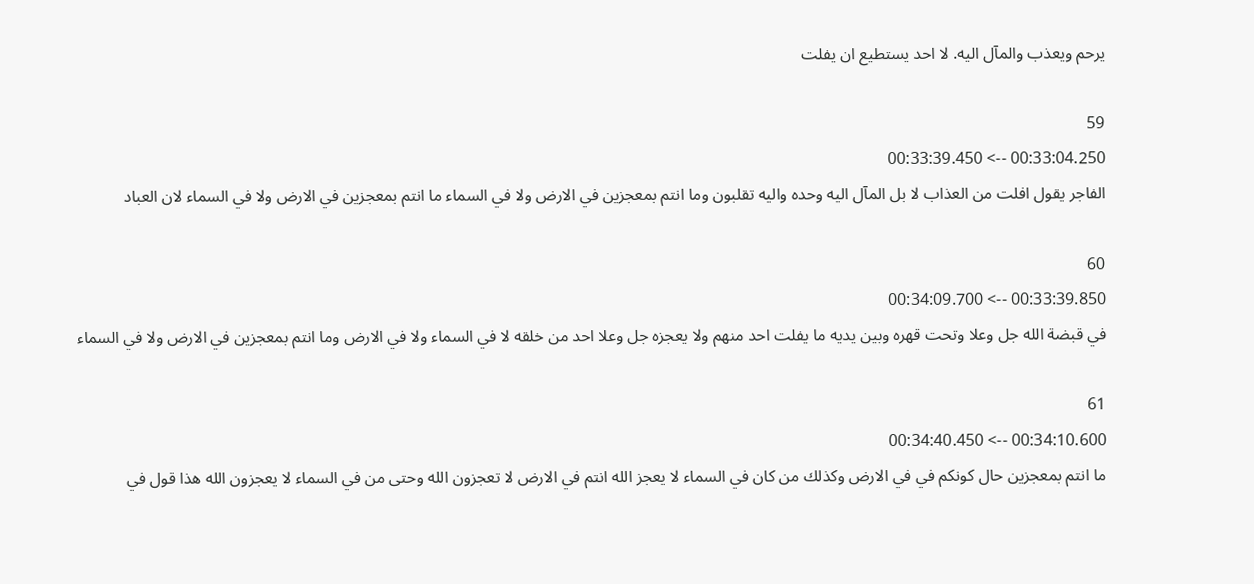يرحم ويعذب والمآل اليه. لا احد يستطيع ان يفلت

59
00:33:04.250 --> 00:33:39.450
الفاجر يقول افلت من العذاب لا بل المآل اليه وحده واليه تقلبون وما انتم بمعجزين في الارض ولا في السماء ما انتم بمعجزين في الارض ولا في السماء لان العباد

60
00:33:39.850 --> 00:34:09.700
في قبضة الله جل وعلا وتحت قهره وبين يديه ما يفلت احد منهم ولا يعجزه جل وعلا احد من خلقه لا في السماء ولا في الارض وما انتم بمعجزين في الارض ولا في السماء

61
00:34:10.600 --> 00:34:40.450
ما انتم بمعجزين حال كونكم في في الارض وكذلك من كان في السماء لا يعجز الله انتم في الارض لا تعجزون الله وحتى من في السماء لا يعجزون الله هذا قول في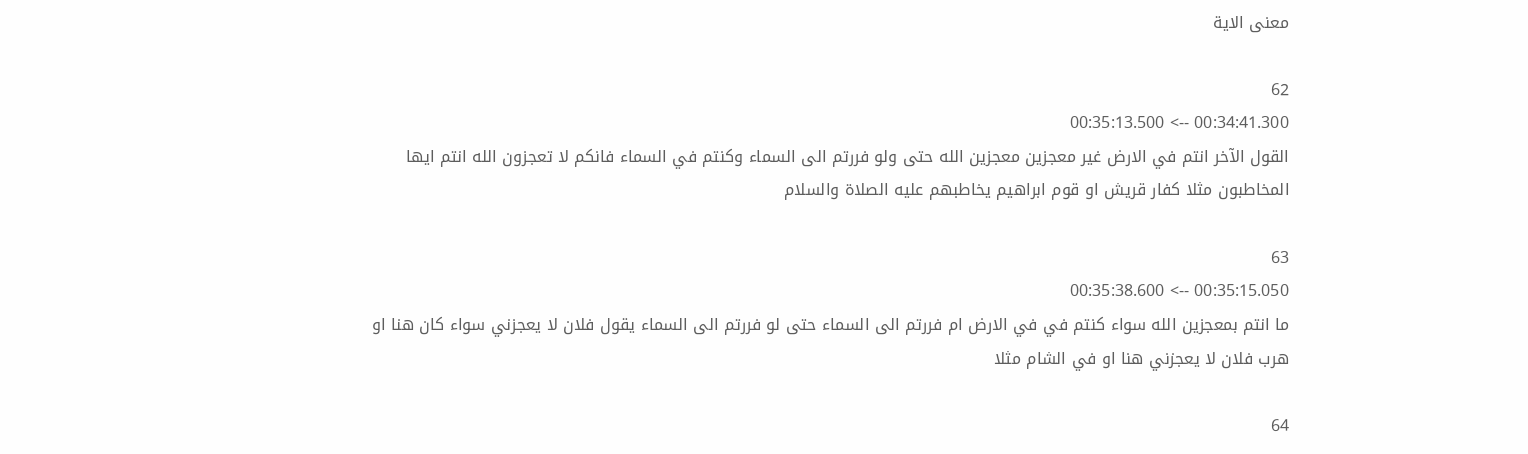معنى الاية

62
00:34:41.300 --> 00:35:13.500
القول الآخر انتم في الارض غير معجزين معجزين الله حتى ولو فررتم الى السماء وكنتم في السماء فانكم لا تعجزون الله انتم ايها المخاطبون مثلا كفار قريش او قوم ابراهيم يخاطبهم عليه الصلاة والسلام

63
00:35:15.050 --> 00:35:38.600
ما انتم بمعجزين الله سواء كنتم في في الارض ام فررتم الى السماء حتى لو فررتم الى السماء يقول فلان لا يعجزني سواء كان هنا او هرب فلان لا يعجزني هنا او في الشام مثلا

64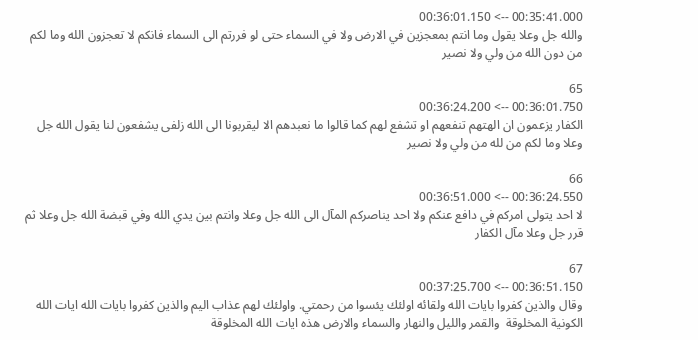00:35:41.000 --> 00:36:01.150
والله جل وعلا يقول وما انتم بمعجزين في الارض ولا في السماء حتى لو فررتم الى السماء فانكم لا تعجزون الله وما لكم من دون الله من ولي ولا نصير

65
00:36:01.750 --> 00:36:24.200
الكفار يزعمون ان الهتهم تنفعهم او تشفع لهم كما قالوا ما نعبدهم الا ليقربونا الى الله زلفى يشفعون لنا يقول الله جل وعلا وما لكم من لله من ولي ولا نصير

66
00:36:24.550 --> 00:36:51.000
لا احد يتولى امركم في دافع عنكم ولا احد يناصركم المآل الى الله جل وعلا وانتم بين يدي الله وفي قبضة الله جل وعلا ثم قرر جل وعلا مآل الكفار

67
00:36:51.150 --> 00:37:25.700
وقال والذين كفروا بايات الله ولقائه اولئك يئسوا من رحمتي. واولئك لهم عذاب اليم والذين كفروا بايات الله ايات الله الكونية المخلوقة  والقمر والليل والنهار والسماء والارض هذه ايات الله المخلوقة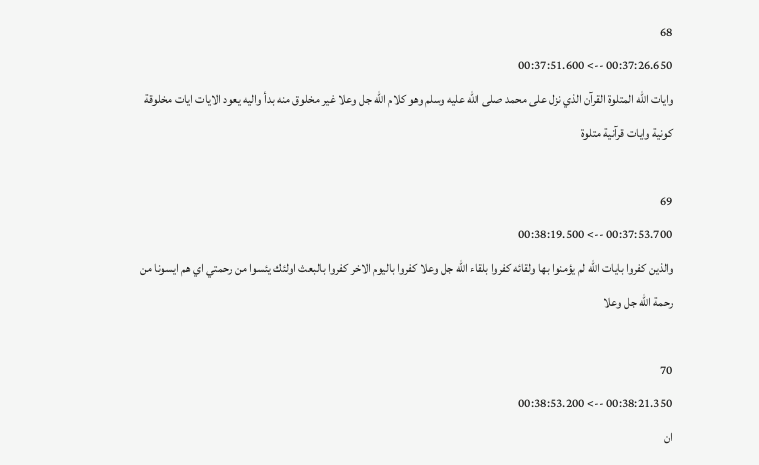68
00:37:26.650 --> 00:37:51.600
وايات الله المتلوة القرآن الذي نزل على محمد صلى الله عليه وسلم وهو كلام الله جل وعلا غير مخلوق منه بدأ واليه يعود الايات ايات مخلوقة كونية وايات قرآنية متلوة

69
00:37:53.700 --> 00:38:19.500
والذين كفروا بايات الله لم يؤمنوا بها ولقائه كفروا بلقاء الله جل وعلا كفروا باليوم الاخر كفروا بالبعث اولئك يئسوا من رحمتي اي هم ايسونا من رحمة الله جل وعلا

70
00:38:21.350 --> 00:38:53.200
ان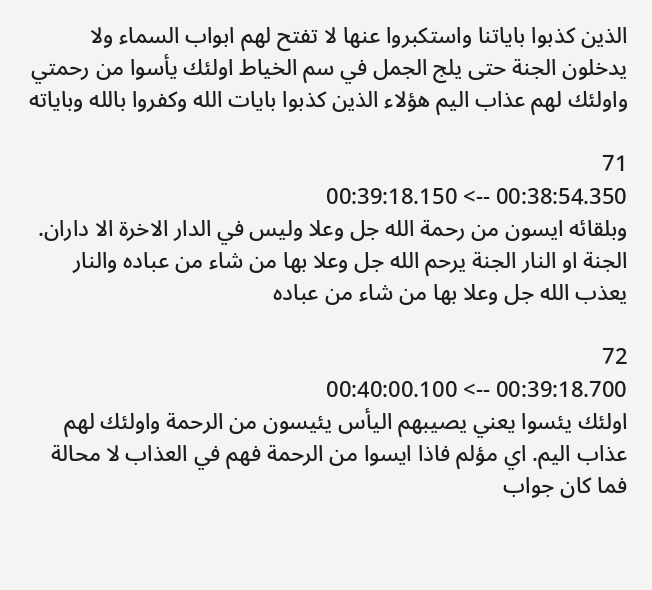الذين كذبوا باياتنا واستكبروا عنها لا تفتح لهم ابواب السماء ولا يدخلون الجنة حتى يلج الجمل في سم الخياط اولئك يأسوا من رحمتي واولئك لهم عذاب اليم هؤلاء الذين كذبوا بايات الله وكفروا بالله وباياته

71
00:38:54.350 --> 00:39:18.150
وبلقائه ايسون من رحمة الله جل وعلا وليس في الدار الاخرة الا داران. الجنة او النار الجنة يرحم الله جل وعلا بها من شاء من عباده والنار يعذب الله جل وعلا بها من شاء من عباده

72
00:39:18.700 --> 00:40:00.100
اولئك يئسوا يعني يصيبهم اليأس يئيسون من الرحمة واولئك لهم عذاب اليم. اي مؤلم فاذا ايسوا من الرحمة فهم في العذاب لا محالة فما كان جواب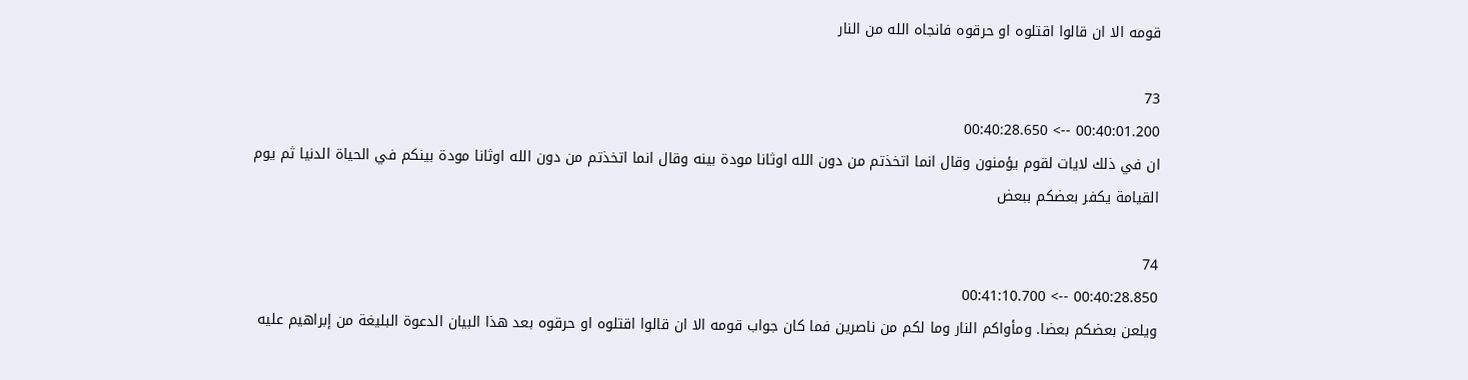قومه الا ان قالوا اقتلوه او حرقوه فانجاه الله من النار

73
00:40:01.200 --> 00:40:28.650
ان في ذلك لايات لقوم يؤمنون وقال انما اتخذتم من دون الله اوثانا مودة بينه وقال انما اتخذتم من دون الله اوثانا مودة بينكم في الحياة الدنيا ثم يوم القيامة يكفر بعضكم ببعض

74
00:40:28.850 --> 00:41:10.700
ويلعن بعضكم بعضا. ومأواكم النار وما لكم من ناصرين فما كان جواب قومه الا ان قالوا اقتلوه او حرقوه بعد هذا البيان الدعوة البليغة من إبراهيم عليه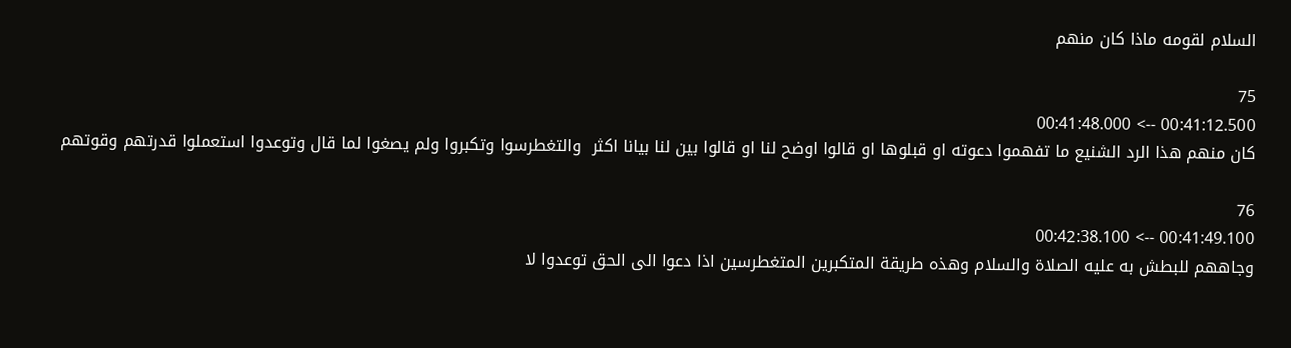السلام لقومه ماذا كان منهم

75
00:41:12.500 --> 00:41:48.000
كان منهم هذا الرد الشنيع ما تفهموا دعوته او قبلوها او قالوا اوضح لنا او قالوا بين لنا بيانا اكثر  والتغطرسوا وتكبروا ولم يصغوا لما قال وتوعدوا استعملوا قدرتهم وقوتهم

76
00:41:49.100 --> 00:42:38.100
وجاههم للبطش به عليه الصلاة والسلام وهذه طريقة المتكبرين المتغطرسين اذا دعوا الى الحق توعدوا لا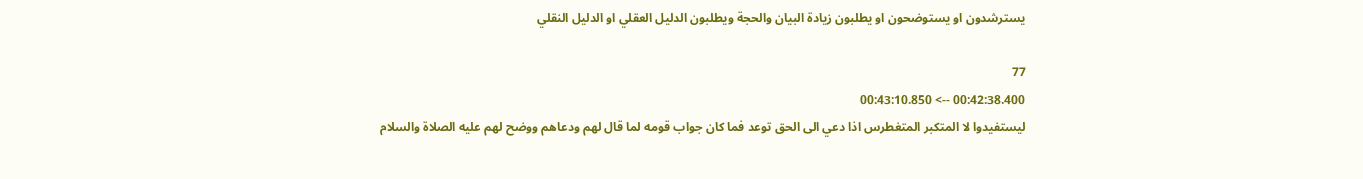يسترشدون او يستوضحون او يطلبون زيادة البيان والحجة ويطلبون الدليل العقلي او الدليل النقلي

77
00:42:38.400 --> 00:43:10.850
ليستفيدوا لا المتكبر المتغطرس اذا دعي الى الحق توعد فما كان جواب قومه لما قال لهم ودعاهم ووضح لهم عليه الصلاة والسلام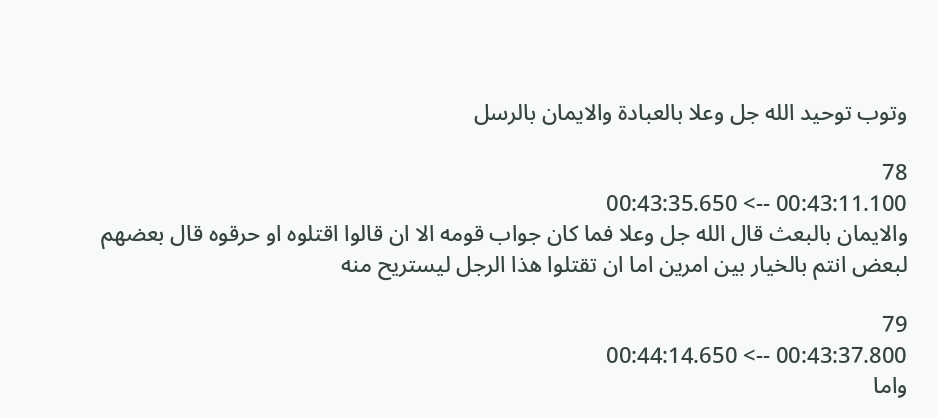وتوب توحيد الله جل وعلا بالعبادة والايمان بالرسل

78
00:43:11.100 --> 00:43:35.650
والايمان بالبعث قال الله جل وعلا فما كان جواب قومه الا ان قالوا اقتلوه او حرقوه قال بعضهم لبعض انتم بالخيار بين امرين اما ان تقتلوا هذا الرجل ليستريح منه

79
00:43:37.800 --> 00:44:14.650
واما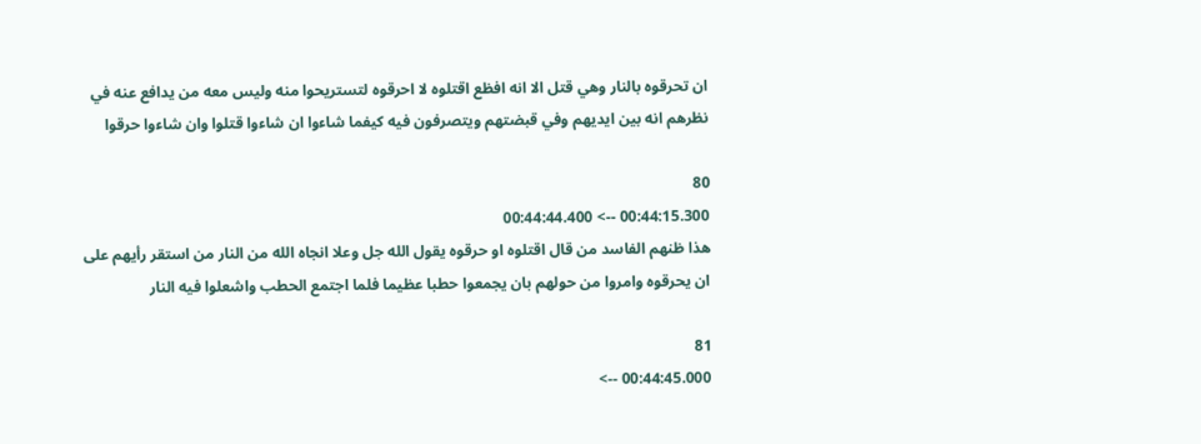ان تحرقوه بالنار وهي قتل الا انه افظع اقتلوه لا احرقوه لتستريحوا منه وليس معه من يدافع عنه في نظرهم انه بين ايديهم وفي قبضتهم ويتصرفون فيه كيفما شاءوا ان شاءوا قتلوا وان شاءوا حرقوا

80
00:44:15.300 --> 00:44:44.400
هذا ظنهم الفاسد من قال اقتلوه او حرقوه يقول الله جل وعلا انجاه الله من النار من استقر رأيهم على ان يحرقوه وامروا من حولهم بان يجمعوا حطبا عظيما فلما اجتمع الحطب واشعلوا فيه النار

81
00:44:45.000 -->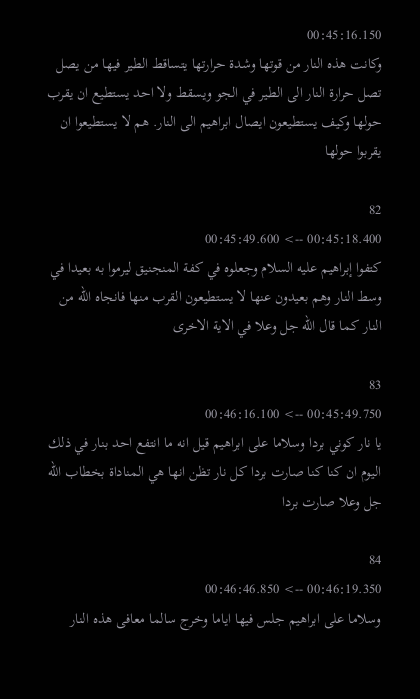00:45:16.150
وكانت هذه النار من قوتها وشدة حرارتها يتساقط الطير فيها من يصل تصل حرارة النار الى الطير في الجو ويسقط ولا احد يستطيع ان يقرب حولها وكيف يستطيعون ايصال ابراهيم الى النار. هم لا يستطيعوا ان يقربوا حولها

82
00:45:18.400 --> 00:45:49.600
كتفوا إبراهيم عليه السلام وجعلوه في كفة المنجنيق ليرموا به بعيدا في وسط النار وهم بعيدون عنها لا يستطيعون القرب منها فانجاه الله من النار كما قال الله جل وعلا في الاية الاخرى

83
00:45:49.750 --> 00:46:16.100
يا نار كوني بردا وسلاما على ابراهيم قيل انه ما انتفع احد بنار في ذلك اليوم ان كنا كنا صارت بردا كل نار تظن انها هي المناداة بخطاب الله جل وعلا صارت بردا

84
00:46:19.350 --> 00:46:46.850
وسلاما على ابراهيم جلس فيها اياما وخرج سالما معافى هذه النار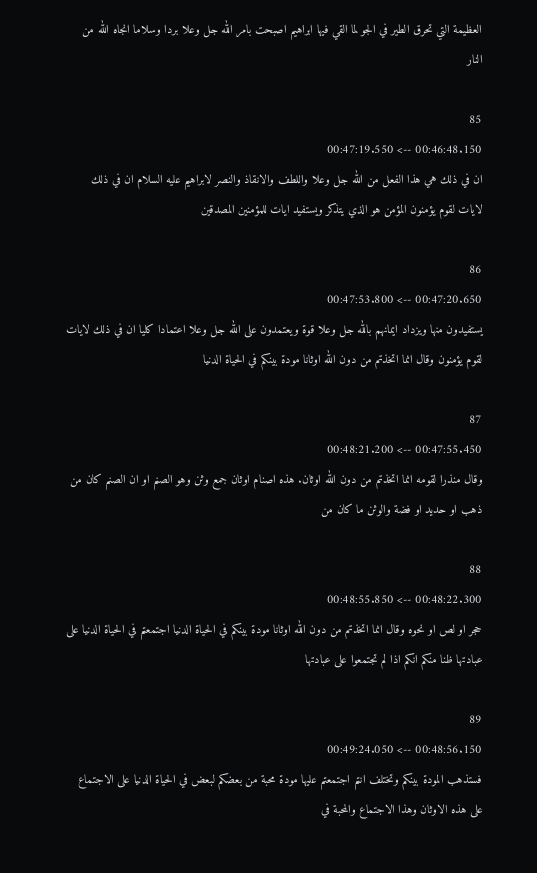العظيمة التي تحرق الطير في الجو لما القي فيها ابراهيم اصبحت بامر الله جل وعلا بردا وسلاما انجاه الله من النار

85
00:46:48.150 --> 00:47:19.550
ان في ذلك هي هذا الفعل من الله جل وعلا واللطف والانقاذ والنصر لابراهيم عليه السلام ان في ذلك لايات لقوم يؤمنون المؤمن هو الذي يتذكر ويستفيد ايات للمؤمنين المصدقين

86
00:47:20.650 --> 00:47:53.800
يستفيدون منها ويزداد ايمانهم بالله جل وعلا قوة ويعتمدون على الله جل وعلا اعتمادا كليا ان في ذلك لايات لقوم يؤمنون وقال انما اتخذتم من دون الله اوثانا مودة بينكم في الحياة الدنيا

87
00:47:55.450 --> 00:48:21.200
وقال منذرا لقومه انما اتخذتم من دون الله اوثان. هذه اصنام اوثان جمع وثن وهو الصنم او ان الصنم كان من ذهب او حديد او فضة والوثن ما كان من

88
00:48:22.300 --> 00:48:55.850
حجر او لص او نحوه وقال انما اتخذتم من دون الله اوثانا مودة بينكم في الحياة الدنيا اجتمعتم في الحياة الدنيا على عبادتها ظنا منكم انكم اذا لم تجتمعوا على عبادتها

89
00:48:56.150 --> 00:49:24.050
فستذهب المودة بينكم وتختلف انتم اجتمعتم عليها مودة محبة من بعضكم لبعض في الحياة الدنيا على الاجتماع على هذه الاوثان وهذا الاجتماع والمحبة في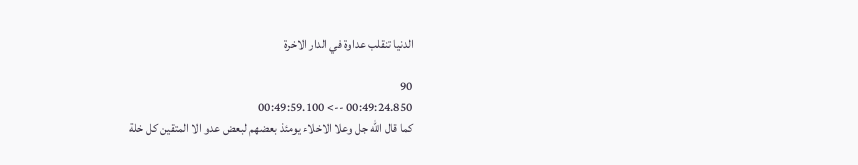الدنيا تنقلب عداوة في الدار الاخرة

90
00:49:24.850 --> 00:49:59.100
كما قال الله جل وعلا الاخلاء يومئذ بعضهم لبعض عدو الا المتقين كل خلة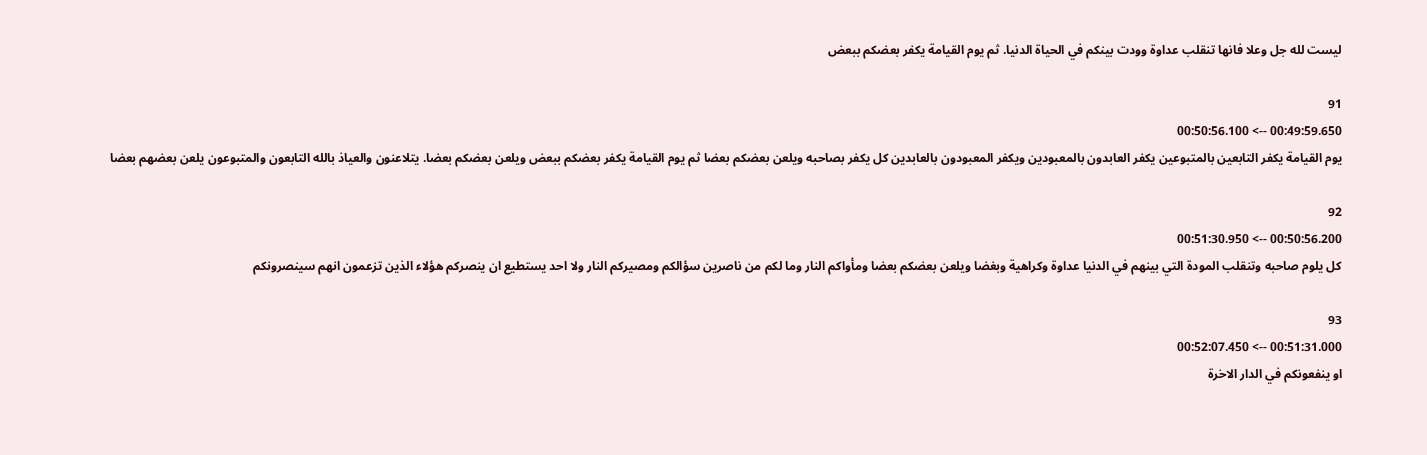ليست لله جل وعلا فانها تنقلب عداوة وودت بينكم في الحياة الدنيا. ثم يوم القيامة يكفر بعضكم ببعض

91
00:49:59.650 --> 00:50:56.100
يوم القيامة يكفر التابعين بالمتبوعين يكفر العابدون بالمعبودين ويكفر المعبودون بالعابدين كل يكفر بصاحبه ويلعن بعضكم بعضا ثم يوم القيامة يكفر بعضكم ببعض ويلعن بعضكم بعضا. يتلاعنون والعياذ بالله التابعون والمتبوعون يلعن بعضهم بعضا

92
00:50:56.200 --> 00:51:30.950
كل يلوم صاحبه وتنقلب المودة التي بينهم في الدنيا عداوة وكراهية وبغضا ويلعن بعضكم بعضا ومأواكم النار وما لكم من ناصرين سؤالكم ومصيركم النار ولا احد يستطيع ان ينصركم هؤلاء الذين تزعمون انهم سينصرونكم

93
00:51:31.000 --> 00:52:07.450
او ينفعونكم في الدار الاخرة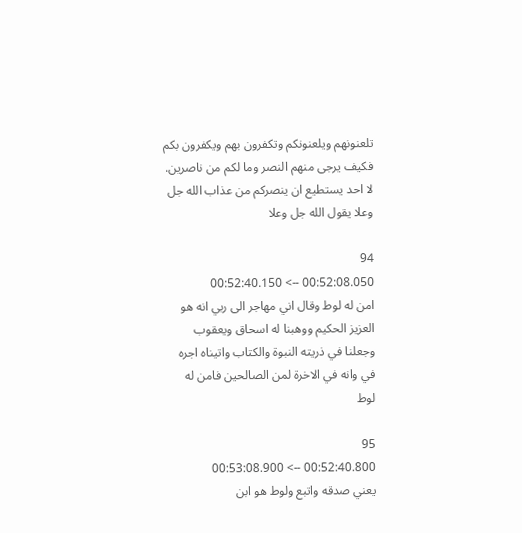تلعنونهم ويلعنونكم وتكفرون بهم ويكفرون بكم فكيف يرجى منهم النصر وما لكم من ناصرين. لا احد يستطيع ان ينصركم من عذاب الله جل وعلا يقول الله جل وعلا

94
00:52:08.050 --> 00:52:40.150
امن له لوط وقال اني مهاجر الى ربي انه هو العزيز الحكيم ووهبنا له اسحاق ويعقوب وجعلنا في ذريته النبوة والكتاب واتيناه اجره في وانه في الاخرة لمن الصالحين فامن له لوط

95
00:52:40.800 --> 00:53:08.900
يعني صدقه واتبع ولوط هو ابن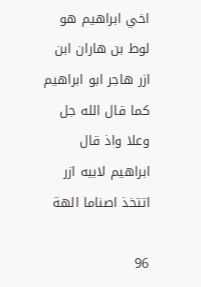اخي ابراهيم هو لوط بن هاران ابن ازر هاجر ابو ابراهيم كما قال الله جل وعلا واذ قال ابراهيم لابيه ازر اتتخذ اصناما الهة

96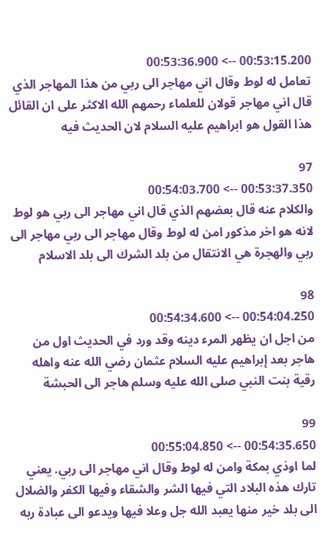00:53:15.200 --> 00:53:36.900
تعامل له لوط وقال اني مهاجر الى ربي من هذا المهاجر الذي قال اني مهاجر قولان للعلماء رحمهم الله الاكثر على ان القائل هذا القول هو ابراهيم عليه السلام لان الحديث فيه

97
00:53:37.350 --> 00:54:03.700
والكلام عنه قال بعضهم الذي قال اني مهاجر الى ربي هو لوط لانه هو اخر مذكور امن له لوط وقال مهاجر الى ربي مهاجر الى ربي والهجرة هي الانتقال من بلد الشرك الى بلد الاسلام

98
00:54:04.250 --> 00:54:34.600
من اجل ان يظهر المرء دينه وقد ورد في الحديث اول من هاجر بعد إبراهيم عليه السلام عثمان رضي الله عنه واهله رقية بنت النبي صلى الله عليه وسلم هاجر الى الحبشة

99
00:54:35.650 --> 00:55:04.850
لما اوذي بمكة وامن له لوط وقال اني مهاجر الى ربي. يعني تارك هذه البلاد التي فيها الشر والشقاء وفيها الكفر والضلال الى بلد خير منها يعبد الله جل وعلا فيها ويدعو الى عبادة ربه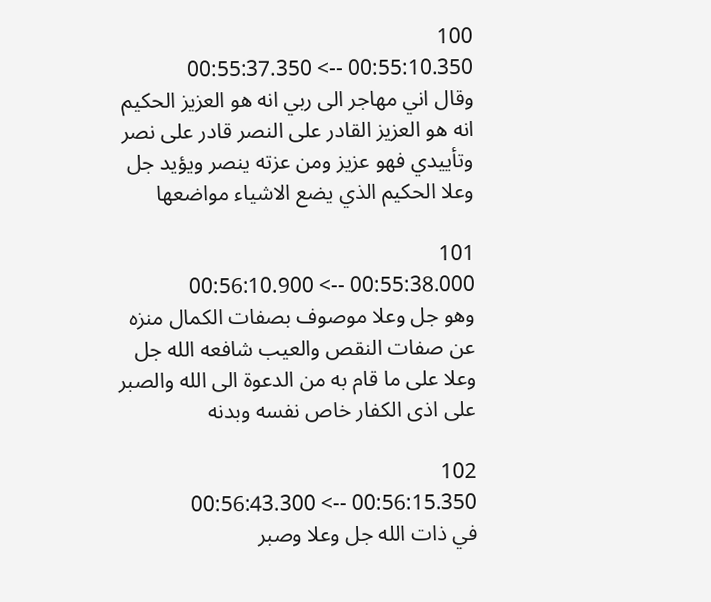100
00:55:10.350 --> 00:55:37.350
وقال اني مهاجر الى ربي انه هو العزيز الحكيم انه هو العزيز القادر على النصر قادر على نصر وتأييدي فهو عزيز ومن عزته ينصر ويؤيد جل وعلا الحكيم الذي يضع الاشياء مواضعها

101
00:55:38.000 --> 00:56:10.900
وهو جل وعلا موصوف بصفات الكمال منزه عن صفات النقص والعيب شافعه الله جل وعلا على ما قام به من الدعوة الى الله والصبر على اذى الكفار خاص نفسه وبدنه

102
00:56:15.350 --> 00:56:43.300
في ذات الله جل وعلا وصبر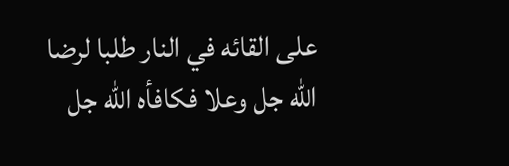على القائه في النار طلبا لرضا الله جل وعلا فكافأه الله جل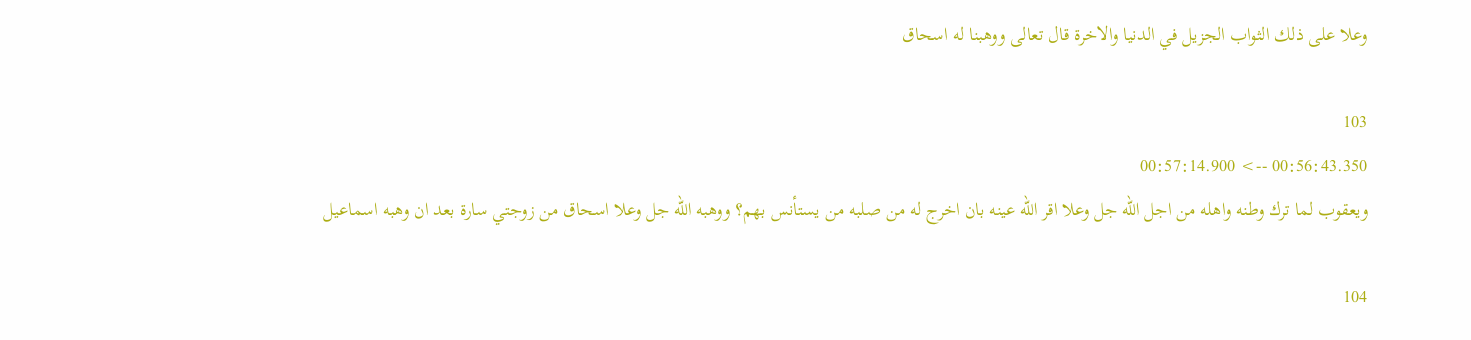وعلا على ذلك الثواب الجزيل في الدنيا والاخرة قال تعالى ووهبنا له اسحاق

103
00:56:43.350 --> 00:57:14.900
ويعقوب لما ترك وطنه واهله من اجل الله جل وعلا اقر الله عينه بان اخرج له من صلبه من يستأنس بهم؟ ووهبه الله جل وعلا اسحاق من زوجتي سارة بعد ان وهبه اسماعيل

104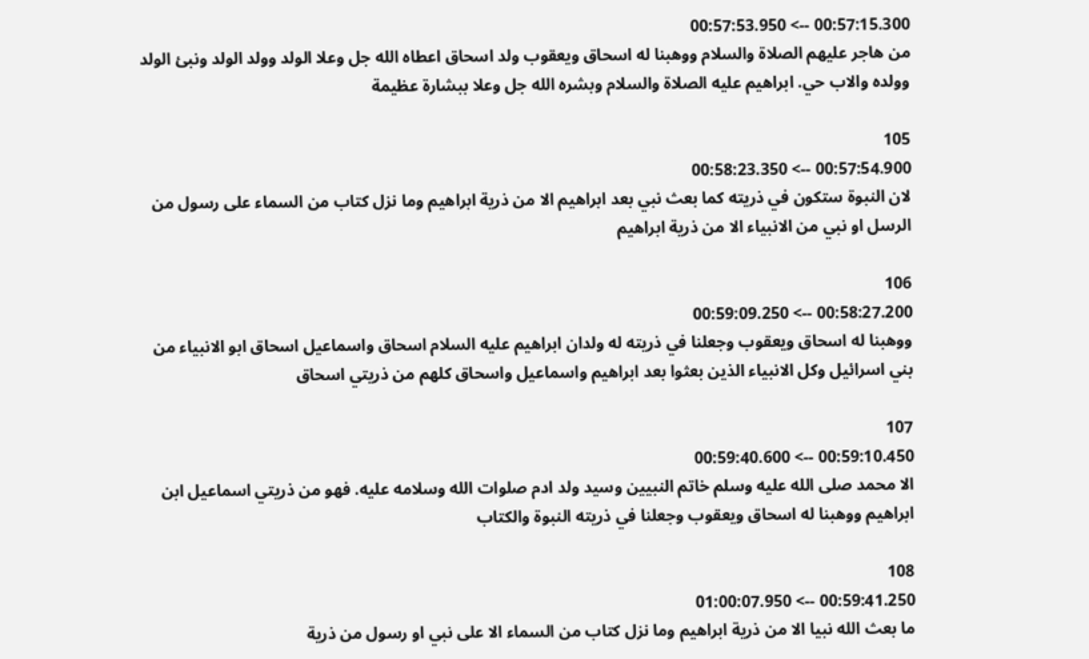00:57:15.300 --> 00:57:53.950
من هاجر عليهم الصلاة والسلام ووهبنا له اسحاق ويعقوب ولد اسحاق اعطاه الله جل وعلا الولد وولد الولد ونبئ الولد وولده والاب حي. ابراهيم عليه الصلاة والسلام وبشره الله جل وعلا ببشارة عظيمة

105
00:57:54.900 --> 00:58:23.350
لان النبوة ستكون في ذريته كما بعث نبي بعد ابراهيم الا من ذرية ابراهيم وما نزل كتاب من السماء على رسول من الرسل او نبي من الانبياء الا من ذرية ابراهيم

106
00:58:27.200 --> 00:59:09.250
ووهبنا له اسحاق ويعقوب وجعلنا في ذريته له ولدان ابراهيم عليه السلام اسحاق واسماعيل اسحاق ابو الانبياء من بني اسرائيل وكل الانبياء الذين بعثوا بعد ابراهيم واسماعيل واسحاق كلهم من ذريتي اسحاق

107
00:59:10.450 --> 00:59:40.600
الا محمد صلى الله عليه وسلم خاتم النبيين وسيد ولد ادم صلوات الله وسلامه عليه. فهو من ذريتي اسماعيل ابن ابراهيم ووهبنا له اسحاق ويعقوب وجعلنا في ذريته النبوة والكتاب

108
00:59:41.250 --> 01:00:07.950
ما بعث الله نبيا الا من ذرية ابراهيم وما نزل كتاب من السماء الا على نبي او رسول من ذرية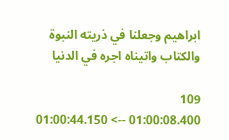ابراهيم وجعلنا في ذريته النبوة والكتاب واتيناه اجره في الدنيا

109
01:00:08.400 --> 01:00:44.150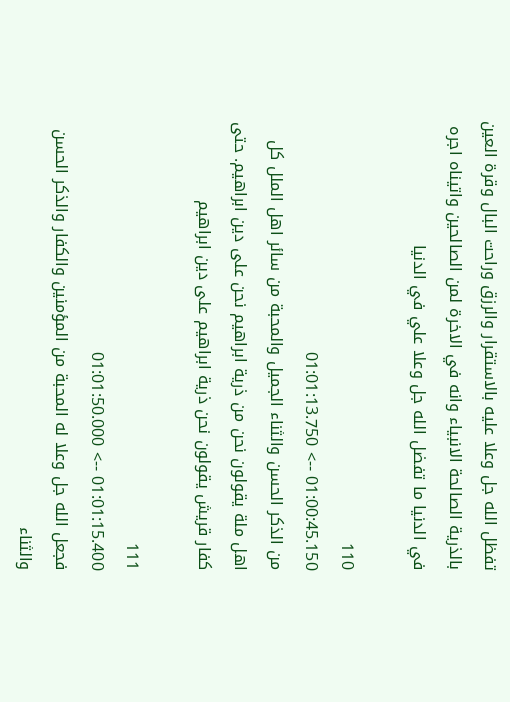تفظل الله جل وعلا عليه بالاستقرار والرزق وراحت البال وقرة العين بالذرية الصالحة الانبياء وانه في الاخرة لمن الصالحين واتيناه اجره في الدنيا ما تفضل الله جل وعلا علي في الدنيا

110
01:00:45.150 --> 01:01:13.750
من الذكر الحسن والثناء الجميل والمحبة من سائر اهل الملل كل اهل ملة يقولون نحن من ذرية ابراهيم نحن على دين ابراهيم. حتى كفار قريش يقولون نحن ذرية ابراهيم على دين ابراهيم

111
01:01:15.400 --> 01:01:50.000
فجعل الله جل وعلا له المحبة من المؤمنين والكفار والذكر الحسن والثناء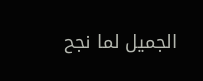الجميل لما نجح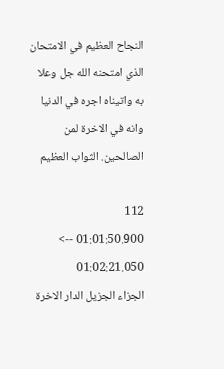النجاح العظيم في الامتحان الذي امتحنه الله جل وعلا به واتيناه اجره في الدنيا وانه في الاخرة لمن الصالحين. الثواب العظيم

112
01:01:50.900 --> 01:02:21.050
الجزاء الجزيل الدار الاخرة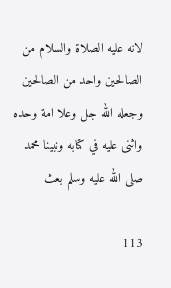لانه عليه الصلاة والسلام من الصالحين واحد من الصالحين وجعله الله جل وعلا امة وحده واثنى عليه في كتابه ونبينا محمد صلى الله عليه وسلم بعث

113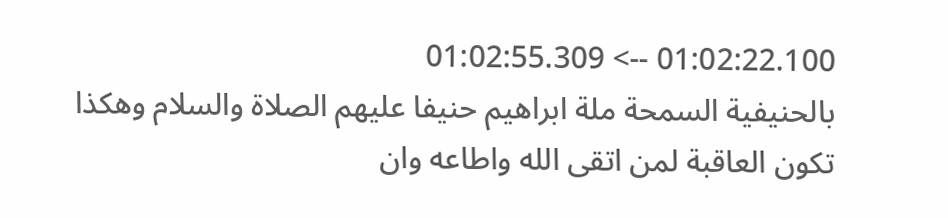01:02:22.100 --> 01:02:55.309
بالحنيفية السمحة ملة ابراهيم حنيفا عليهم الصلاة والسلام وهكذا تكون العاقبة لمن اتقى الله واطاعه وان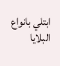ابتلي بانواع البلايا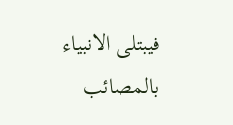فيبتلى الانبياء بالمصائب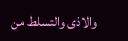والاذى والتسلط من